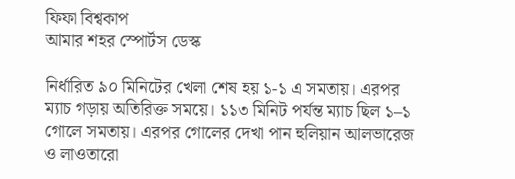ফিফা বিশ্বকাপ
আমার শহর স্পোর্টস ডেস্ক

নির্ধারিত ৯০ মিনিটের খেলা শেষ হয় ১-১ এ সমতায়। এরপর ম্যাচ গড়ায় অতিরিক্ত সময়ে। ১১৩ মিনিট পর্যন্ত ম্যাচ ছিল ১–১ গোলে সমতায়। এরপর গোলের দেখা পান হুলিয়ান আলভারেজ ও লাওতারো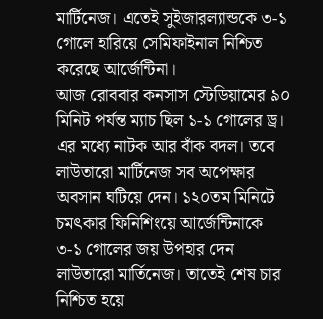মার্টিনেজ। এতেই সুইজারল্যান্ডকে ৩-১ গোলে হারিয়ে সেমিফাইনাল নিশ্চিত করেছে আর্জেন্টিনা।
আজ রোববার কনসাস স্টেডিয়ামের ৯০ মিনিট পর্যন্ত ম্যাচ ছিল ১-১ গোলের ড্র। এর মধ্যে নাটক আর বাঁক বদল। তবে লাউতারো মার্টিনেজ সব অপেক্ষার অবসান ঘটিয়ে দেন। ১২০তম মিনিটে চমৎকার ফিনিশিংয়ে আর্জেন্টিনাকে ৩-১ গোলের জয় উপহার দেন লাউতারো মার্তিনেজ। তাতেই শেষ চার নিশ্চিত হয়ে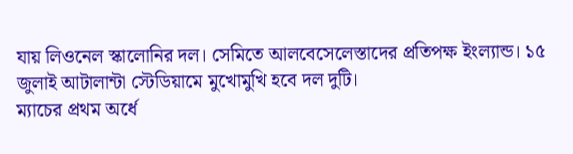যায় লিওনেল স্কালোনির দল। সেমিতে আলবেসেলেস্তাদের প্রতিপক্ষ ইংল্যান্ড। ১৫ জুলাই আটালান্টা স্টেডিয়ামে মুখোমুখি হবে দল দুটি।
ম্যাচের প্রথম অর্ধে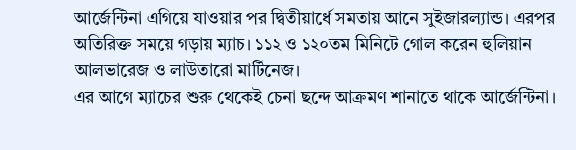আর্জেন্টিনা এগিয়ে যাওয়ার পর দ্বিতীয়ার্ধে সমতায় আনে সুইজারল্যান্ড। এরপর অতিরিক্ত সময়ে গড়ায় ম্যাচ। ১১২ ও ১২০তম মিনিটে গোল করেন হুলিয়ান আলভারেজ ও লাউতারো মার্টিনেজ।
এর আগে ম্যাচের শুরু থেকেই চেনা ছন্দে আক্রমণ শানাতে থাকে আর্জেন্টিনা।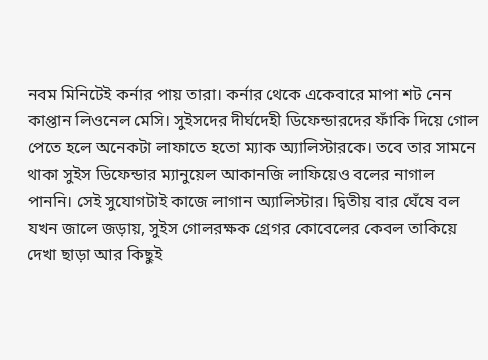নবম মিনিটেই কর্নার পায় তারা। কর্নার থেকে একেবারে মাপা শট নেন কাপ্তান লিওনেল মেসি। সুইসদের দীর্ঘদেহী ডিফেন্ডারদের ফাঁকি দিয়ে গোল পেতে হলে অনেকটা লাফাতে হতো ম্যাক অ্যালিস্টারকে। তবে তার সামনে থাকা সুইস ডিফেন্ডার ম্যানুয়েল আকানজি লাফিয়েও বলের নাগাল পাননি। সেই সুযোগটাই কাজে লাগান অ্যালিস্টার। দ্বিতীয় বার ঘেঁষে বল যখন জালে জড়ায়, সুইস গোলরক্ষক গ্রেগর কোবেলের কেবল তাকিয়ে দেখা ছাড়া আর কিছুই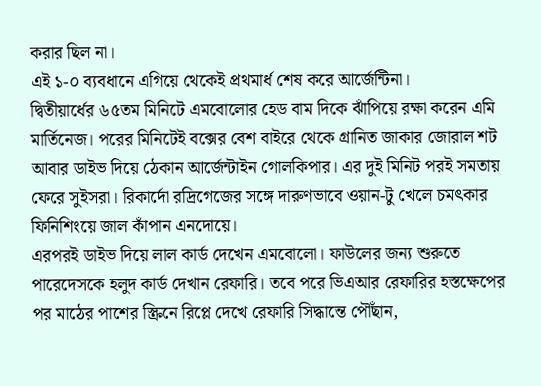করার ছিল না।
এই ১-০ ব্যবধানে এগিয়ে থেকেই প্রথমার্ধ শেষ করে আর্জেন্টিনা।
দ্বিতীয়ার্ধের ৬৫তম মিনিটে এমবোলোর হেড বাম দিকে ঝাঁপিয়ে রক্ষা করেন এমি মার্তিনেজ। পরের মিনিটেই বক্সের বেশ বাইরে থেকে গ্রানিত জাকার জোরাল শট আবার ডাইভ দিয়ে ঠেকান আর্জেন্টাইন গোলকিপার। এর দুই মিনিট পরই সমতায় ফেরে সুইসরা। রিকার্দো রদ্রিগেজের সঙ্গে দারুণভাবে ওয়ান-টু খেলে চমৎকার ফিনিশিংয়ে জাল কাঁপান এনদোয়ে।
এরপরই ডাইভ দিয়ে লাল কার্ড দেখেন এমবোলো। ফাউলের জন্য শুরুতে পারেদেসকে হলুদ কার্ড দেখান রেফারি। তবে পরে ভিএআর রেফারির হস্তক্ষেপের পর মাঠের পাশের স্ক্রিনে রিপ্লে দেখে রেফারি সিদ্ধান্তে পৌঁছান,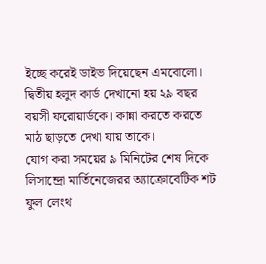ইচ্ছে করেই ডাইভ দিয়েছেন এমবোলো। দ্বিতীয় হলুদ কার্ড দেখানো হয় ২৯ বছর বয়সী ফরোয়ার্ডকে। কান্না করতে করতে মাঠ ছাড়তে দেখা যায় তাকে।
যোগ করা সময়ের ৯ মিনিটের শেষ দিকে লিসান্দ্রো মার্তিনেজেরর অ্যাক্রোবেটিক শট ফুল লেংথ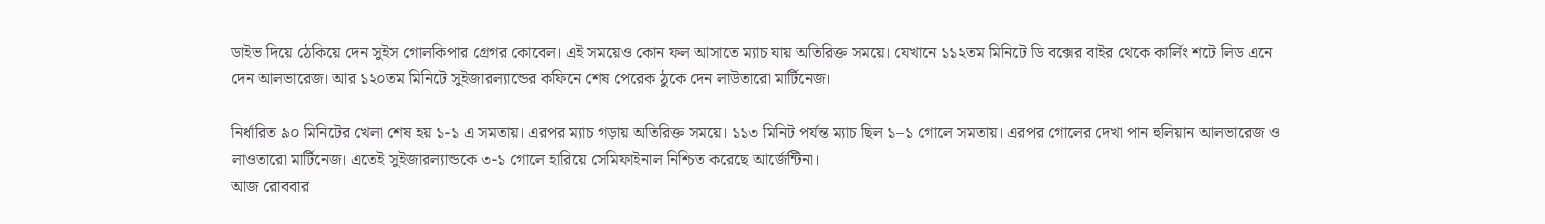ডাইভ দিয়ে ঠেকিয়ে দেন সুইস গোলকিপার গ্রেগর কোবেল। এই সময়েও কোন ফল আসাতে ম্যাচ যায় অতিরিক্ত সময়ে। যেখানে ১১২তম মিনিটে ডি বক্সের বাইর থেকে কার্লিং শটে লিড এনে দেন আলভারেজ। আর ১২০তম মিনিটে সুইজারল্যান্ডের কফিনে শেষ পেরেক ঠুকে দেন লাউতারো মার্টিনেজ।

নির্ধারিত ৯০ মিনিটের খেলা শেষ হয় ১-১ এ সমতায়। এরপর ম্যাচ গড়ায় অতিরিক্ত সময়ে। ১১৩ মিনিট পর্যন্ত ম্যাচ ছিল ১–১ গোলে সমতায়। এরপর গোলের দেখা পান হুলিয়ান আলভারেজ ও লাওতারো মার্টিনেজ। এতেই সুইজারল্যান্ডকে ৩-১ গোলে হারিয়ে সেমিফাইনাল নিশ্চিত করেছে আর্জেন্টিনা।
আজ রোববার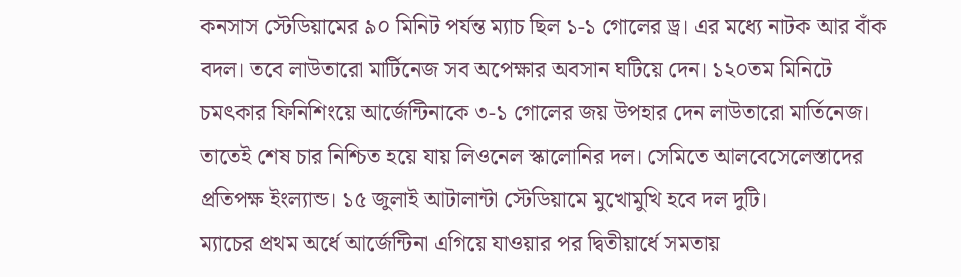কনসাস স্টেডিয়ামের ৯০ মিনিট পর্যন্ত ম্যাচ ছিল ১-১ গোলের ড্র। এর মধ্যে নাটক আর বাঁক বদল। তবে লাউতারো মার্টিনেজ সব অপেক্ষার অবসান ঘটিয়ে দেন। ১২০তম মিনিটে চমৎকার ফিনিশিংয়ে আর্জেন্টিনাকে ৩-১ গোলের জয় উপহার দেন লাউতারো মার্তিনেজ। তাতেই শেষ চার নিশ্চিত হয়ে যায় লিওনেল স্কালোনির দল। সেমিতে আলবেসেলেস্তাদের প্রতিপক্ষ ইংল্যান্ড। ১৫ জুলাই আটালান্টা স্টেডিয়ামে মুখোমুখি হবে দল দুটি।
ম্যাচের প্রথম অর্ধে আর্জেন্টিনা এগিয়ে যাওয়ার পর দ্বিতীয়ার্ধে সমতায়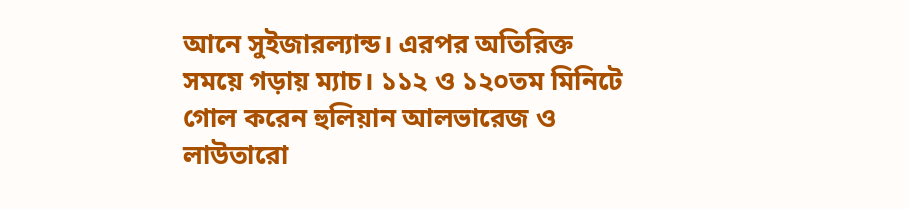আনে সুইজারল্যান্ড। এরপর অতিরিক্ত সময়ে গড়ায় ম্যাচ। ১১২ ও ১২০তম মিনিটে গোল করেন হুলিয়ান আলভারেজ ও লাউতারো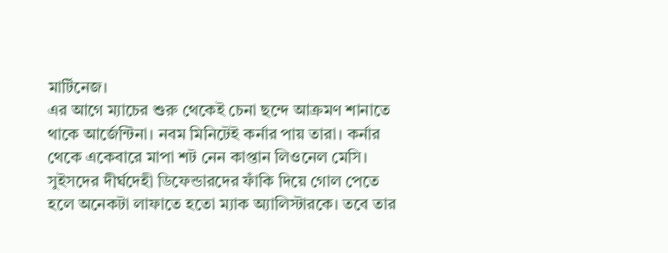মার্টিনেজ।
এর আগে ম্যাচের শুরু থেকেই চেনা ছন্দে আক্রমণ শানাতে থাকে আর্জেন্টিনা। নবম মিনিটেই কর্নার পায় তারা। কর্নার থেকে একেবারে মাপা শট নেন কাপ্তান লিওনেল মেসি। সুইসদের দীর্ঘদেহী ডিফেন্ডারদের ফাঁকি দিয়ে গোল পেতে হলে অনেকটা লাফাতে হতো ম্যাক অ্যালিস্টারকে। তবে তার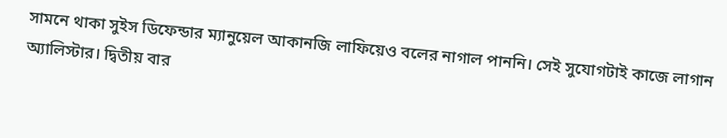সামনে থাকা সুইস ডিফেন্ডার ম্যানুয়েল আকানজি লাফিয়েও বলের নাগাল পাননি। সেই সুযোগটাই কাজে লাগান অ্যালিস্টার। দ্বিতীয় বার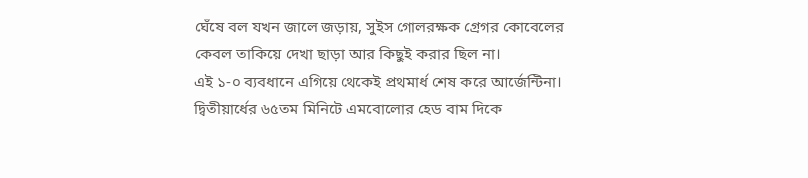ঘেঁষে বল যখন জালে জড়ায়, সুইস গোলরক্ষক গ্রেগর কোবেলের কেবল তাকিয়ে দেখা ছাড়া আর কিছুই করার ছিল না।
এই ১-০ ব্যবধানে এগিয়ে থেকেই প্রথমার্ধ শেষ করে আর্জেন্টিনা।
দ্বিতীয়ার্ধের ৬৫তম মিনিটে এমবোলোর হেড বাম দিকে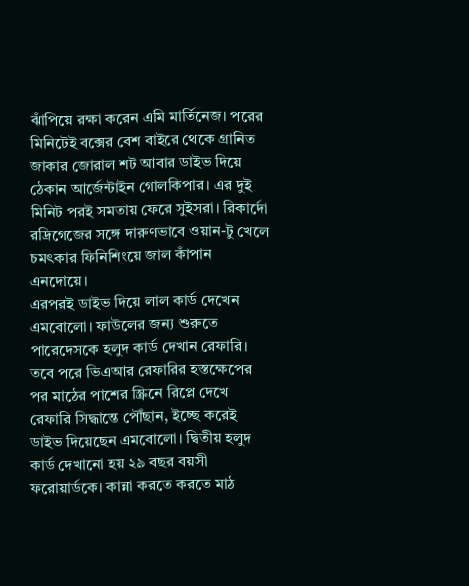ঝাঁপিয়ে রক্ষা করেন এমি মার্তিনেজ। পরের মিনিটেই বক্সের বেশ বাইরে থেকে গ্রানিত জাকার জোরাল শট আবার ডাইভ দিয়ে ঠেকান আর্জেন্টাইন গোলকিপার। এর দুই মিনিট পরই সমতায় ফেরে সুইসরা। রিকার্দো রদ্রিগেজের সঙ্গে দারুণভাবে ওয়ান-টু খেলে চমৎকার ফিনিশিংয়ে জাল কাঁপান এনদোয়ে।
এরপরই ডাইভ দিয়ে লাল কার্ড দেখেন এমবোলো। ফাউলের জন্য শুরুতে পারেদেসকে হলুদ কার্ড দেখান রেফারি। তবে পরে ভিএআর রেফারির হস্তক্ষেপের পর মাঠের পাশের স্ক্রিনে রিপ্লে দেখে রেফারি সিদ্ধান্তে পৌঁছান, ইচ্ছে করেই ডাইভ দিয়েছেন এমবোলো। দ্বিতীয় হলুদ কার্ড দেখানো হয় ২৯ বছর বয়সী ফরোয়ার্ডকে। কান্না করতে করতে মাঠ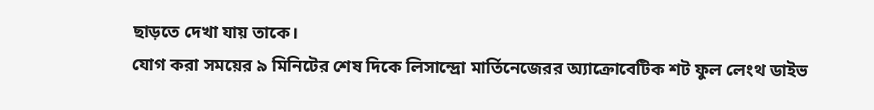ছাড়তে দেখা যায় তাকে।
যোগ করা সময়ের ৯ মিনিটের শেষ দিকে লিসান্দ্রো মার্তিনেজেরর অ্যাক্রোবেটিক শট ফুল লেংথ ডাইভ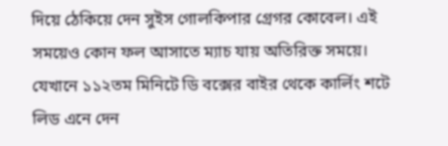দিয়ে ঠেকিয়ে দেন সুইস গোলকিপার গ্রেগর কোবেল। এই সময়েও কোন ফল আসাতে ম্যাচ যায় অতিরিক্ত সময়ে। যেখানে ১১২তম মিনিটে ডি বক্সের বাইর থেকে কার্লিং শটে লিড এনে দেন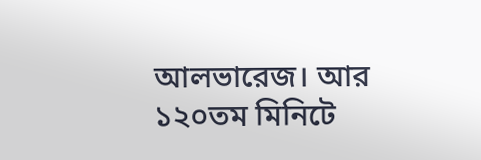আলভারেজ। আর ১২০তম মিনিটে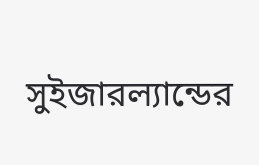সুইজারল্যান্ডের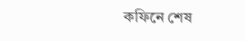কফিনে শেষ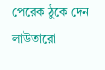পেরেক ঠুকে দেন লাউতারো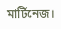মার্টিনেজ।